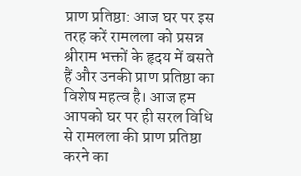प्राण प्रतिष्ठा: आज घर पर इस तरह करें रामलला को प्रसन्न
श्रीराम भक्तों के हृदय में बसते हैं और उनकी प्राण प्रतिष्ठा का विशेष महत्व है। आज हम आपको घर पर ही सरल विधि से रामलला की प्राण प्रतिष्ठा करने का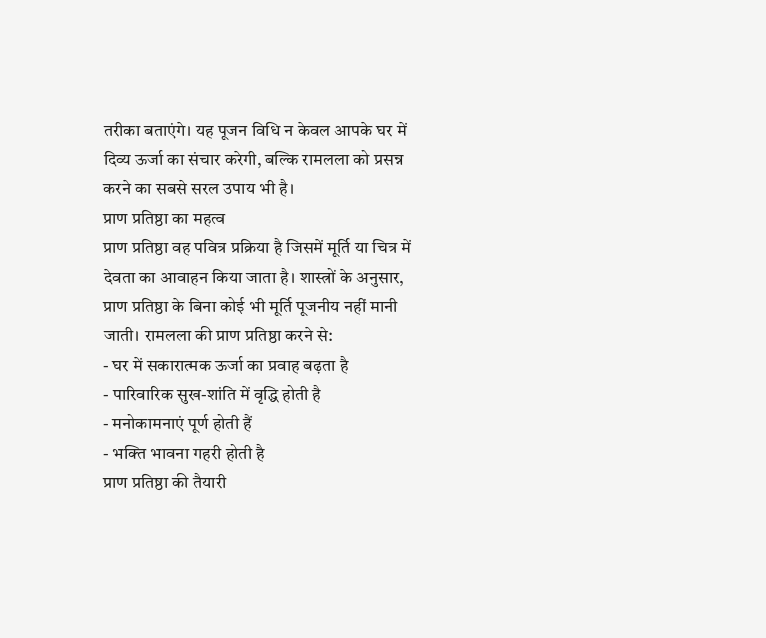तरीका बताएंगे। यह पूजन विधि न केवल आपके घर में दिव्य ऊर्जा का संचार करेगी, बल्कि रामलला को प्रसन्न करने का सबसे सरल उपाय भी है।
प्राण प्रतिष्ठा का महत्व
प्राण प्रतिष्ठा वह पवित्र प्रक्रिया है जिसमें मूर्ति या चित्र में देवता का आवाहन किया जाता है। शास्त्रों के अनुसार, प्राण प्रतिष्ठा के बिना कोई भी मूर्ति पूजनीय नहीं मानी जाती। रामलला की प्राण प्रतिष्ठा करने से:
- घर में सकारात्मक ऊर्जा का प्रवाह बढ़ता है
- पारिवारिक सुख-शांति में वृद्धि होती है
- मनोकामनाएं पूर्ण होती हैं
- भक्ति भावना गहरी होती है
प्राण प्रतिष्ठा की तैयारी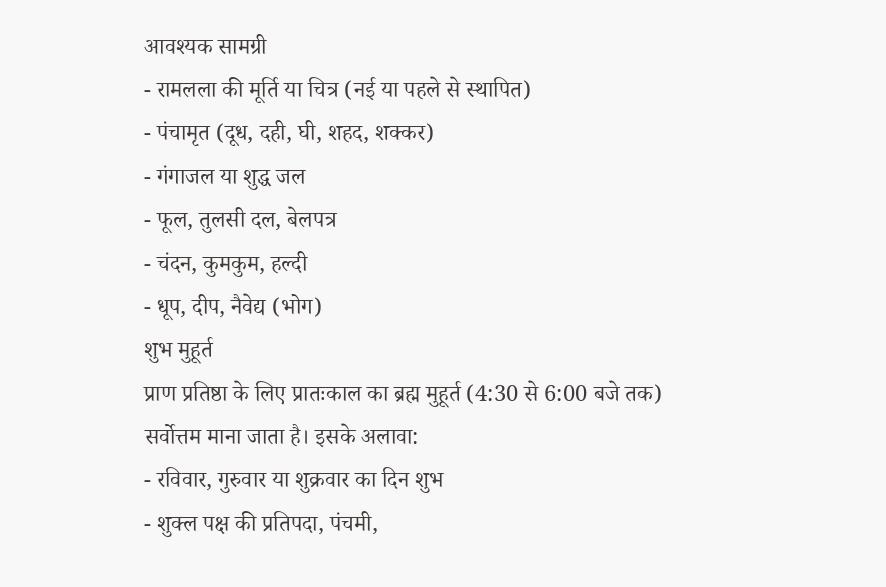आवश्यक सामग्री
- रामलला की मूर्ति या चित्र (नई या पहले से स्थापित)
- पंचामृत (दूध, दही, घी, शहद, शक्कर)
- गंगाजल या शुद्ध जल
- फूल, तुलसी दल, बेलपत्र
- चंदन, कुमकुम, हल्दी
- धूप, दीप, नैवेद्य (भोग)
शुभ मुहूर्त
प्राण प्रतिष्ठा के लिए प्रातःकाल का ब्रह्म मुहूर्त (4:30 से 6:00 बजे तक) सर्वोत्तम माना जाता है। इसके अलावा:
- रविवार, गुरुवार या शुक्रवार का दिन शुभ
- शुक्ल पक्ष की प्रतिपदा, पंचमी,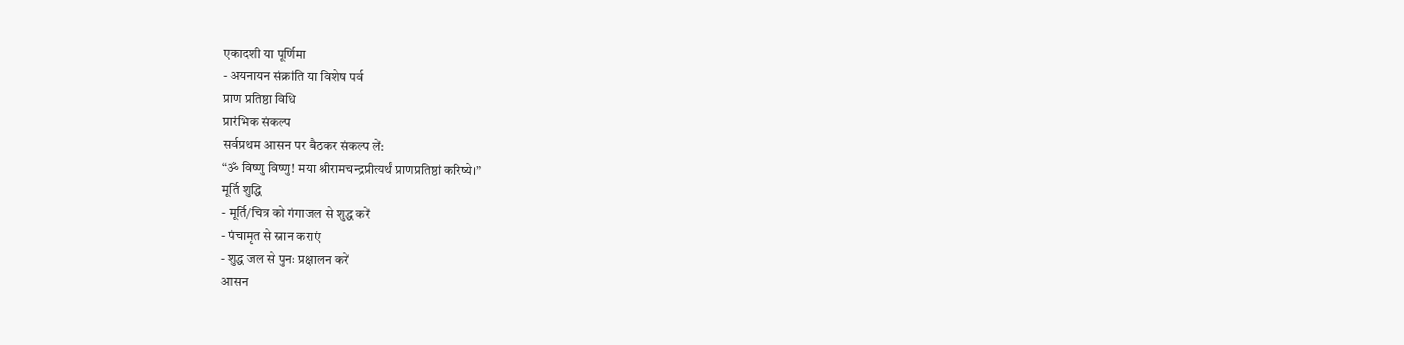एकादशी या पूर्णिमा
- अयनायन संक्रांति या विशेष पर्व
प्राण प्रतिष्ठा विधि
प्रारंभिक संकल्प
सर्वप्रथम आसन पर बैठकर संकल्प लें:
“ॐ विष्णु विष्णु! मया श्रीरामचन्द्रप्रीत्यर्थं प्राणप्रतिष्ठां करिष्ये।”
मूर्ति शुद्धि
- मूर्ति/चित्र को गंगाजल से शुद्ध करें
- पंचामृत से स्नान कराएं
- शुद्ध जल से पुनः प्रक्षालन करें
आसन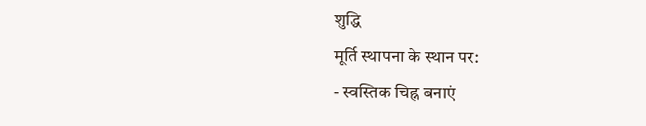शुद्धि
मूर्ति स्थापना के स्थान पर:
- स्वस्तिक चिह्न बनाएं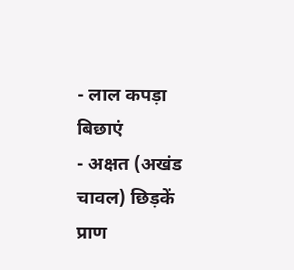- लाल कपड़ा बिछाएं
- अक्षत (अखंड चावल) छिड़कें
प्राण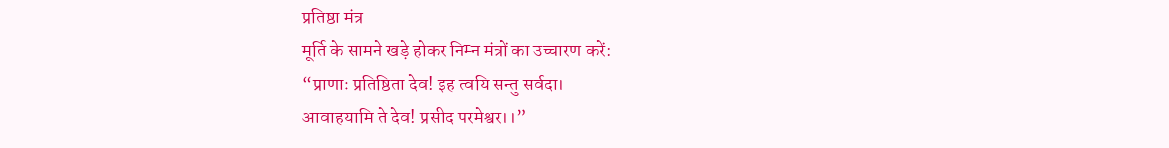प्रतिष्ठा मंत्र
मूर्ति के सामने खड़े होकर निम्न मंत्रों का उच्चारण करें:
“प्राणाः प्रतिष्ठिता देव! इह त्वयि सन्तु सर्वदा।
आवाहयामि ते देव! प्रसीद परमेश्वर।।”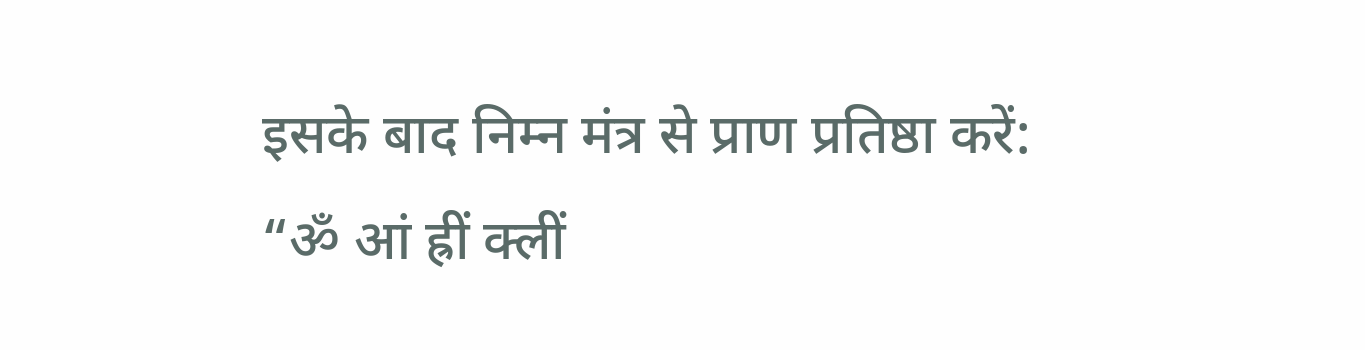इसके बाद निम्न मंत्र से प्राण प्रतिष्ठा करें:
“ॐ आं ह्रीं क्लीं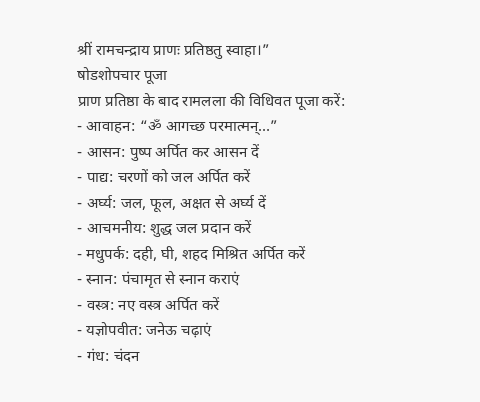श्रीं रामचन्द्राय प्राणः प्रतिष्ठतु स्वाहा।”
षोडशोपचार पूजा
प्राण प्रतिष्ठा के बाद रामलला की विधिवत पूजा करें:
- आवाहन: “ॐ आगच्छ परमात्मन्…”
- आसन: पुष्प अर्पित कर आसन दें
- पाद्य: चरणों को जल अर्पित करें
- अर्घ्य: जल, फूल, अक्षत से अर्घ्य दें
- आचमनीय: शुद्ध जल प्रदान करें
- मधुपर्क: दही, घी, शहद मिश्रित अर्पित करें
- स्नान: पंचामृत से स्नान कराएं
- वस्त्र: नए वस्त्र अर्पित करें
- यज्ञोपवीत: जनेऊ चढ़ाएं
- गंध: चंदन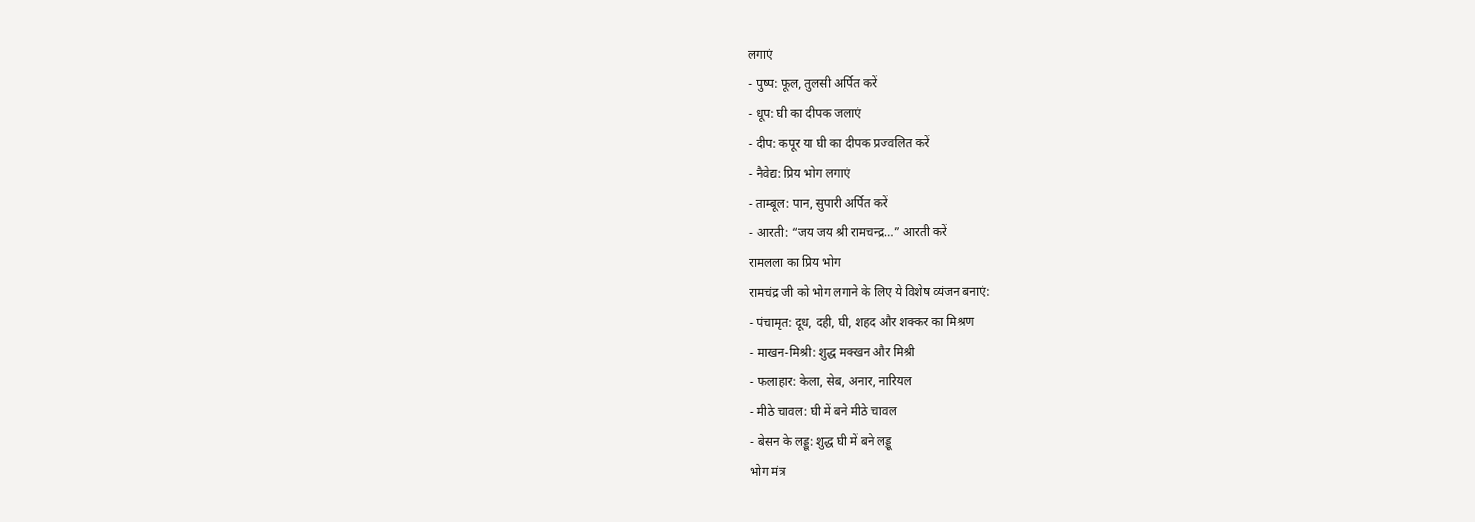लगाएं
- पुष्प: फूल, तुलसी अर्पित करें
- धूप: घी का दीपक जलाएं
- दीप: कपूर या घी का दीपक प्रज्वलित करें
- नैवेद्य: प्रिय भोग लगाएं
- ताम्बूल: पान, सुपारी अर्पित करें
- आरती: “जय जय श्री रामचन्द्र…” आरती करें
रामलला का प्रिय भोग
रामचंद्र जी को भोग लगाने के लिए ये विशेष व्यंजन बनाएं:
- पंचामृत: दूध, दही, घी, शहद और शक्कर का मिश्रण
- माखन-मिश्री: शुद्ध मक्खन और मिश्री
- फलाहार: केला, सेब, अनार, नारियल
- मीठे चावल: घी में बने मीठे चावल
- बेसन के लड्डू: शुद्ध घी में बने लड्डू
भोग मंत्र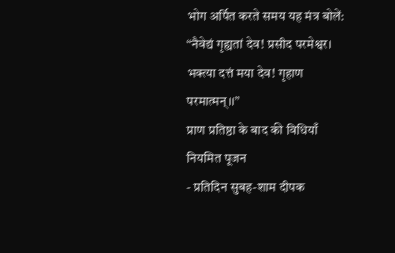भोग अर्पित करते समय यह मंत्र बोलें:
“नैवेद्यं गृह्यतां देव! प्रसीद परमेश्वर।
भक्त्या दत्तं मया देव! गृहाण परमात्मन्।।”
प्राण प्रतिष्ठा के बाद की विधियाँ
नियमित पूजन
- प्रतिदिन सुबह-शाम दीपक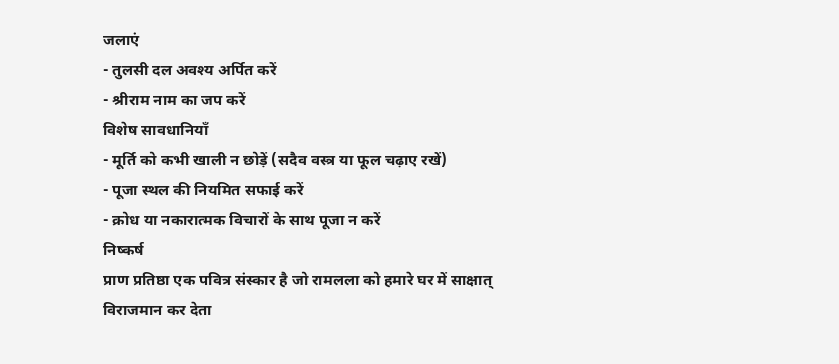जलाएं
- तुलसी दल अवश्य अर्पित करें
- श्रीराम नाम का जप करें
विशेष सावधानियाँ
- मूर्ति को कभी खाली न छोड़ें (सदैव वस्त्र या फूल चढ़ाए रखें)
- पूजा स्थल की नियमित सफाई करें
- क्रोध या नकारात्मक विचारों के साथ पूजा न करें
निष्कर्ष
प्राण प्रतिष्ठा एक पवित्र संस्कार है जो रामलला को हमारे घर में साक्षात् विराजमान कर देता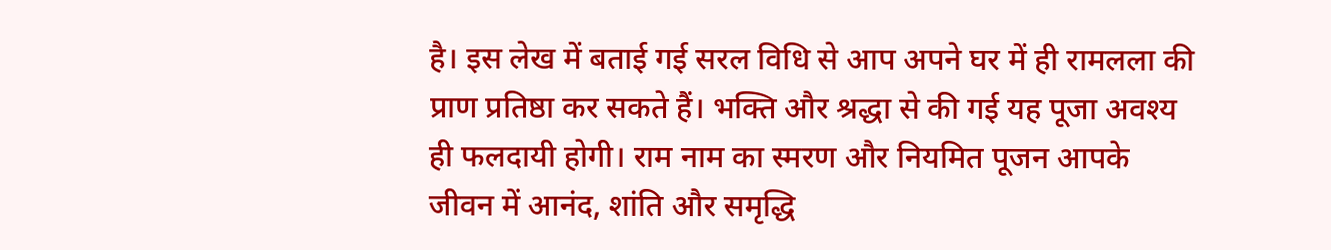है। इस लेख में बताई गई सरल विधि से आप अपने घर में ही रामलला की प्राण प्रतिष्ठा कर सकते हैं। भक्ति और श्रद्धा से की गई यह पूजा अवश्य ही फलदायी होगी। राम नाम का स्मरण और नियमित पूजन आपके जीवन में आनंद, शांति और समृद्धि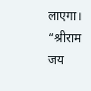लाएगा।
“श्रीराम जय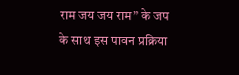राम जय जय राम” के जप के साथ इस पावन प्रक्रिया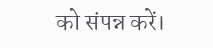को संपन्न करें।